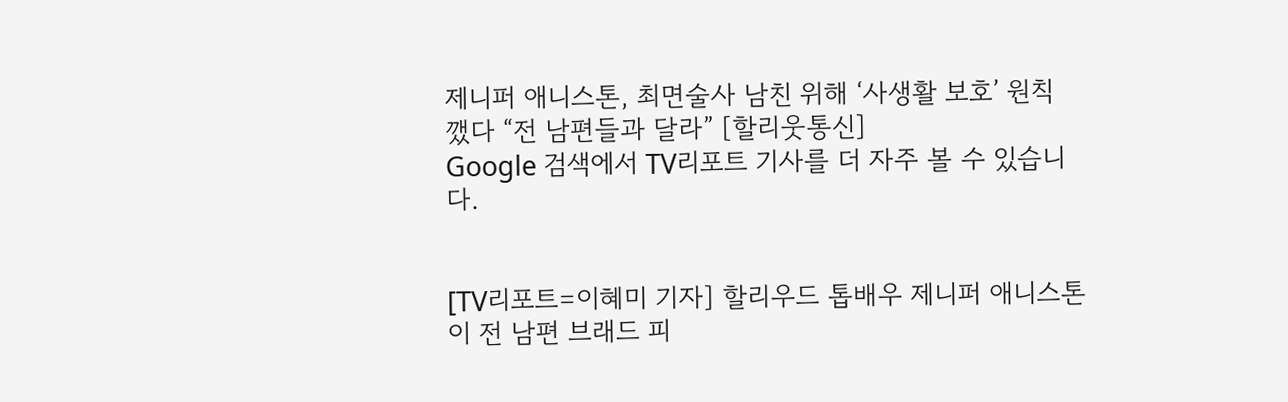제니퍼 애니스톤, 최면술사 남친 위해 ‘사생활 보호’ 원칙 깼다 “전 남편들과 달라” [할리웃통신]
Google 검색에서 TV리포트 기사를 더 자주 볼 수 있습니다.


[TV리포트=이혜미 기자] 할리우드 톱배우 제니퍼 애니스톤이 전 남편 브래드 피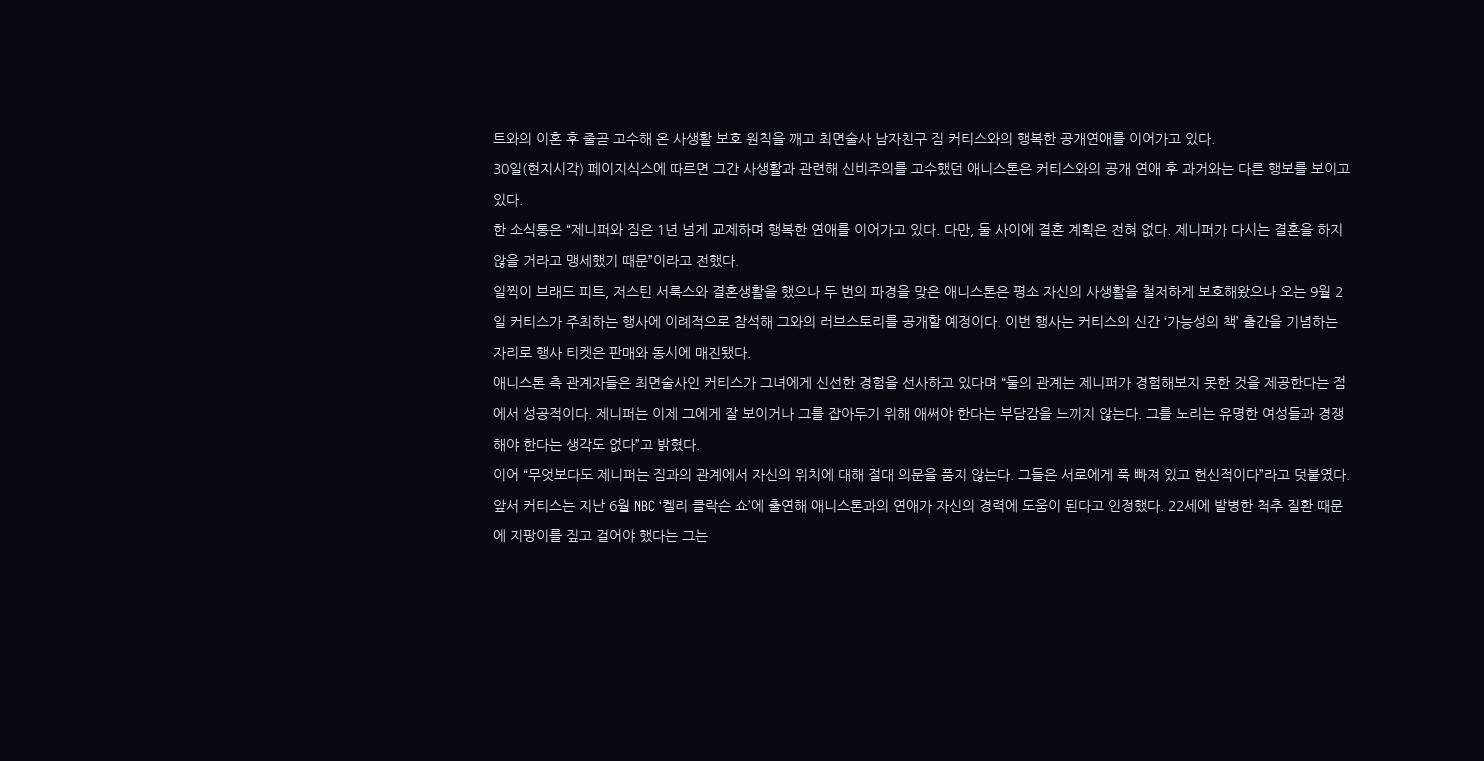트와의 이혼 후 줄곧 고수해 온 사생활 보호 원칙을 깨고 최면술사 남자친구 짐 커티스와의 행복한 공개연애를 이어가고 있다.
30일(현지시각) 페이지식스에 따르면 그간 사생활과 관련해 신비주의를 고수했던 애니스톤은 커티스와의 공개 연애 후 과거와는 다른 행보를 보이고 있다.
한 소식통은 “제니퍼와 짐은 1년 넘게 교제하며 행복한 연애를 이어가고 있다. 다만, 둘 사이에 결혼 계획은 전혀 없다. 제니퍼가 다시는 결혼을 하지 않을 거라고 맹세했기 때문”이라고 전했다.
일찍이 브래드 피트, 저스틴 서룩스와 결혼생활을 했으나 두 번의 파경을 맞은 애니스톤은 평소 자신의 사생활을 철저하게 보호해왔으나 오는 9월 2일 커티스가 주최하는 행사에 이례적으로 참석해 그와의 러브스토리를 공개할 예정이다. 이번 행사는 커티스의 신간 ‘가능성의 책’ 출간을 기념하는 자리로 행사 티켓은 판매와 동시에 매진됐다.
애니스톤 측 관계자들은 최면술사인 커티스가 그녀에게 신선한 경험을 선사하고 있다며 “둘의 관계는 제니퍼가 경험해보지 못한 것을 제공한다는 점에서 성공적이다. 제니퍼는 이제 그에게 잘 보이거나 그를 잡아두기 위해 애써야 한다는 부담감을 느끼지 않는다. 그를 노리는 유명한 여성들과 경쟁해야 한다는 생각도 없다”고 밝혔다.
이어 “무엇보다도 제니퍼는 짐과의 관계에서 자신의 위치에 대해 절대 의문을 품지 않는다. 그들은 서로에게 푹 빠져 있고 헌신적이다”라고 덧붙였다.
앞서 커티스는 지난 6월 NBC ‘켈리 클락슨 쇼’에 출연해 애니스톤과의 연애가 자신의 경력에 도움이 된다고 인정했다. 22세에 발병한 척추 질환 때문에 지팡이를 짚고 걸어야 했다는 그는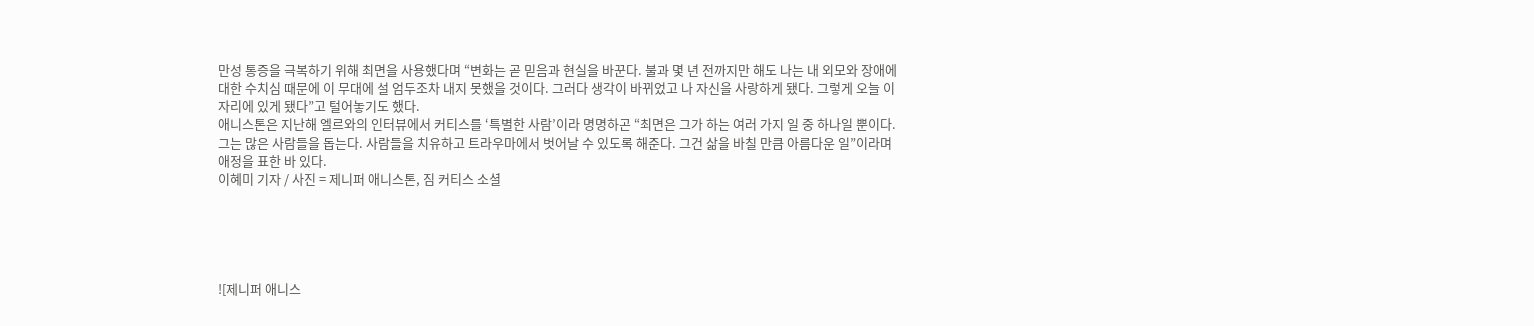만성 통증을 극복하기 위해 최면을 사용했다며 “변화는 곧 믿음과 현실을 바꾼다. 불과 몇 년 전까지만 해도 나는 내 외모와 장애에 대한 수치심 때문에 이 무대에 설 엄두조차 내지 못했을 것이다. 그러다 생각이 바뀌었고 나 자신을 사랑하게 됐다. 그렇게 오늘 이 자리에 있게 됐다”고 털어놓기도 했다.
애니스톤은 지난해 엘르와의 인터뷰에서 커티스를 ‘특별한 사람’이라 명명하곤 “최면은 그가 하는 여러 가지 일 중 하나일 뿐이다. 그는 많은 사람들을 돕는다. 사람들을 치유하고 트라우마에서 벗어날 수 있도록 해준다. 그건 삶을 바칠 만큼 아름다운 일”이라며 애정을 표한 바 있다.
이혜미 기자 / 사진 = 제니퍼 애니스톤, 짐 커티스 소셜





![제니퍼 애니스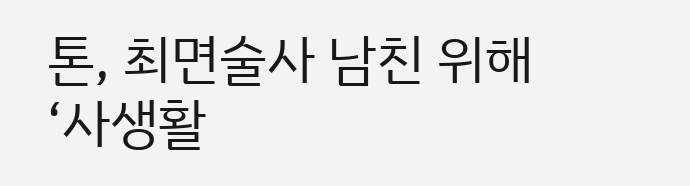톤, 최면술사 남친 위해 ‘사생활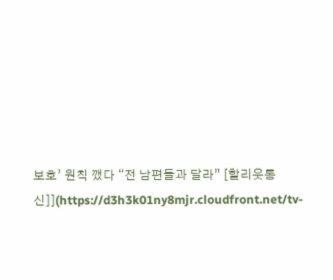보호’ 원칙 깼다 “전 남편들과 달라” [할리웃통신]](https://d3h3k01ny8mjr.cloudfront.net/tv-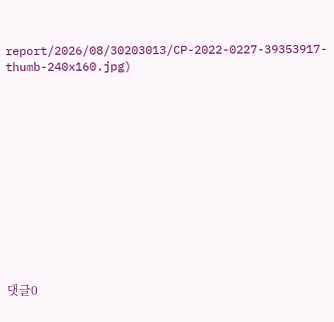report/2026/08/30203013/CP-2022-0227-39353917-thumb-240x160.jpg)













댓글0